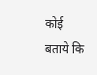कोई बताये कि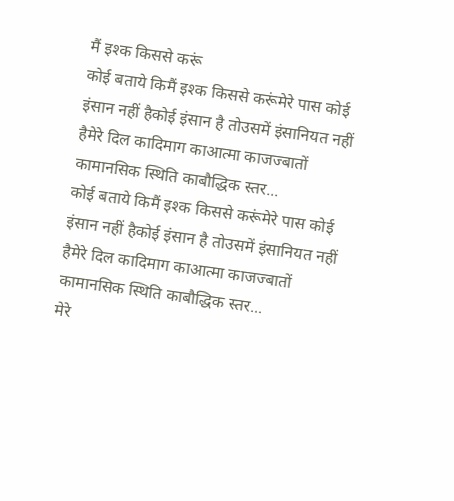मैं इश्क किससे करूं
कोई बताये किमैं इश्क किससे करूंमेरे पास कोई इंसान नहीं हैकोई इंसान है तोउसमें इंसानियत नहीं हैमेरे दिल कादिमाग काआत्मा काजज्बातों कामानसिक स्थिति काबौद्धिक स्तर...
कोई बताये किमैं इश्क किससे करूंमेरे पास कोई इंसान नहीं हैकोई इंसान है तोउसमें इंसानियत नहीं हैमेरे दिल कादिमाग काआत्मा काजज्बातों कामानसिक स्थिति काबौद्धिक स्तर...
मेरे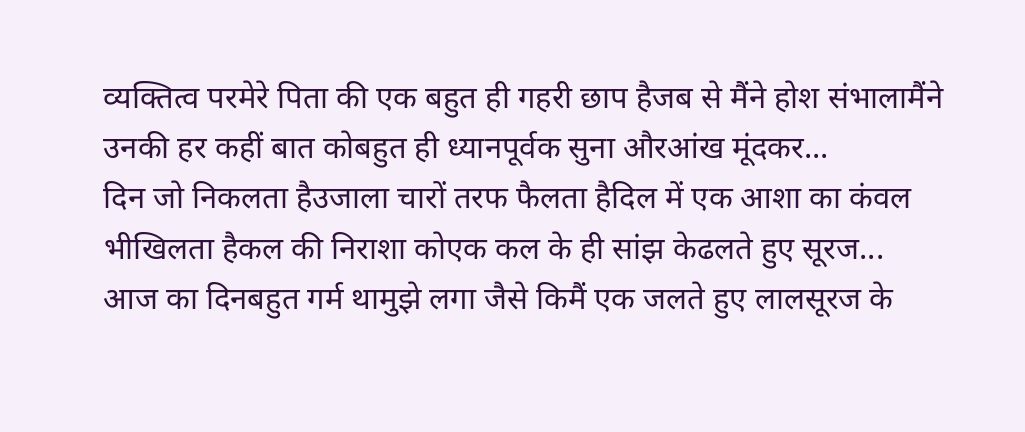व्यक्तित्व परमेरे पिता की एक बहुत ही गहरी छाप हैजब से मैंने होश संभालामैंने उनकी हर कहीं बात कोबहुत ही ध्यानपूर्वक सुना औरआंख मूंदकर...
दिन जो निकलता हैउजाला चारों तरफ फैलता हैदिल में एक आशा का कंवल भीखिलता हैकल की निराशा कोएक कल के ही सांझ केढलते हुए सूरज...
आज का दिनबहुत गर्म थामुझे लगा जैसे किमैं एक जलते हुए लालसूरज के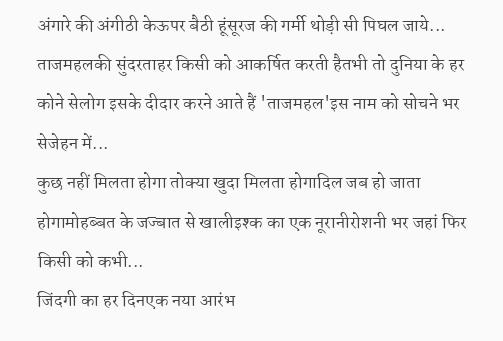अंगारे की अंगीठी केऊपर बैठी हूंसूरज की गर्मी थोड़ी सी पिघल जाये...
ताजमहलकी सुंदरताहर किसी को आकर्षित करती हैतभी तो दुनिया के हर कोने सेलोग इसके दीदार करने आते हैं 'ताजमहल'इस नाम को सोचने भर सेजेहन में...
कुछ नहीं मिलता होगा तोक्या खुदा मिलता होगादिल जब हो जाता होगामोहब्बत के जज्बात से खालीइश्क का एक नूरानीरोशनी भर जहां फिर किसी को कभी...
जिंदगी का हर दिनएक नया आरंभ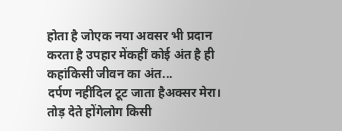होता है जोएक नया अवसर भी प्रदान करता है उपहार मेंकहीं कोई अंत है ही कहांकिसी जीवन का अंत...
दर्पण नहींदिल टूट जाता हैअक्सर मेरा।
तोड़ देते होंगेलोग किसी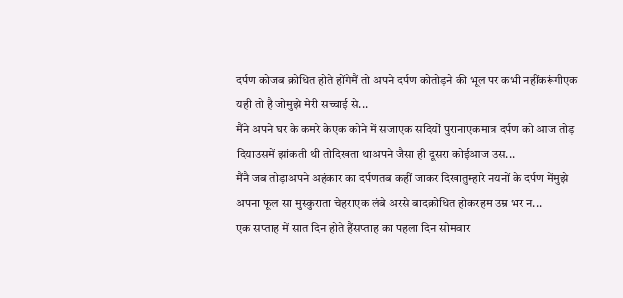दर्पण कोजब क्रोधित होते होंगेमैं तो अपने दर्पण कोतोड़ने की भूल पर कभी नहींकरूंगीएक यही तो है जोमुझे मेरी सच्चाई से...
मैंने अपने घर के कमरे केएक कोने में सजाएक सदियों पुरानाएकमात्र दर्पण को आज तोड़ दियाउसमें झांकती थी तोदिखता थाअपने जैसा ही दूसरा कोईआज उस...
मैंनै जब तोड़ाअपने अहंकार का दर्पणतब कहीं जाकर दिखातुम्हारे नयनों के दर्पण मेंमुझे अपना फूल सा मुस्कुराता चेहराएक लंबे अरसे बादक्रोधित होकरहम उम्र भर न...
एक सप्ताह में सात दिन होते हैंसप्ताह का पहला दिन सोमवार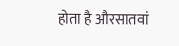होता है औरसातवां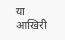या आखिरी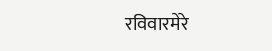रविवारमेरे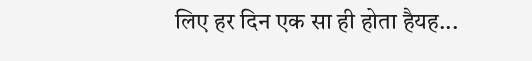लिए हर दिन एक सा ही होता हैयह...